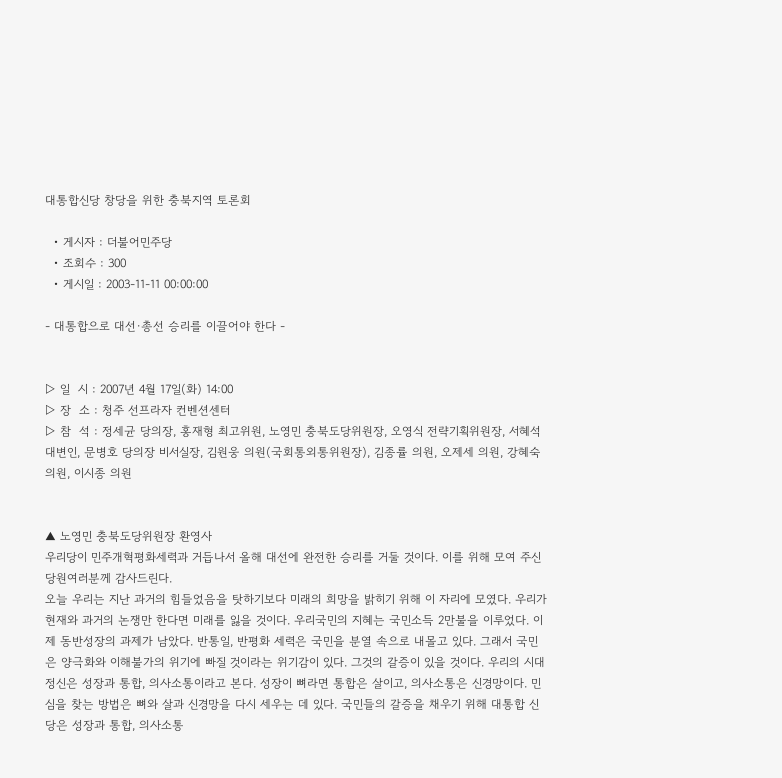대통합신당 창당을 위한 충북지역 토론회

  • 게시자 : 더불어민주당
  • 조회수 : 300
  • 게시일 : 2003-11-11 00:00:00

- 대통합으로 대선·총선 승리를 이끌어야 한다 -


▷ 일  시 : 2007년 4월 17일(화) 14:00
▷ 장  소 : 청주 선프라자 컨벤션센터
▷ 참  석 : 정세균 당의장, 홍재형 최고위원, 노영민 충북도당위원장, 오영식 전략기획위원장, 서혜석 대변인, 문병호 당의장 비서실장, 김원웅 의원(국회통외통위원장), 김종률 의원, 오제세 의원, 강혜숙 의원, 이시종 의원


▲ 노영민 충북도당위원장 환영사
우리당이 민주개혁평화세력과 거듭나서 올해 대선에 완전한 승리를 거둘 것이다. 이를 위해 모여 주신 당원여러분께 감사드린다.
오늘 우리는 지난 과거의 힘들었음을 탓하기보다 미래의 희망을 밝히기 위해 이 자리에 모였다. 우리가 현재와 과거의 논쟁만 한다면 미래를 잃을 것이다. 우리국민의 지혜는 국민소득 2만불을 이루었다. 이제 동반성장의 과제가 남았다. 반통일, 반평화 세력은 국민을 분열 속으로 내몰고 있다. 그래서 국민은 양극화와 이해불가의 위기에 빠질 것이라는 위기감이 있다. 그것의 갈증이 있을 것이다. 우리의 시대정신은 성장과 통합, 의사소통이라고 본다. 성장이 뼈라면 통합은 살이고, 의사소통은 신경망이다. 민심을 찾는 방법은 뼈와 살과 신경망을 다시 세우는 데 있다. 국민들의 갈증을 채우기 위해 대통합 신당은 성장과 통합, 의사소통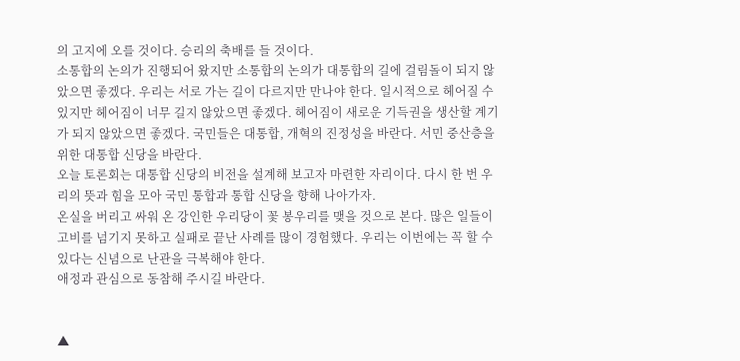의 고지에 오를 것이다. 승리의 축배를 들 것이다.
소통합의 논의가 진행되어 왔지만 소통합의 논의가 대통합의 길에 걸림돌이 되지 않았으면 좋겠다. 우리는 서로 가는 길이 다르지만 만나야 한다. 일시적으로 헤어질 수 있지만 헤어짐이 너무 길지 않았으면 좋겠다. 헤어짐이 새로운 기득권을 생산할 계기가 되지 않았으면 좋겠다. 국민들은 대통합, 개혁의 진정성을 바란다. 서민 중산층을 위한 대통합 신당을 바란다.
오늘 토론회는 대통합 신당의 비전을 설계해 보고자 마련한 자리이다. 다시 한 번 우리의 뜻과 힘을 모아 국민 통합과 통합 신당을 향해 나아가자.
온실을 버리고 싸워 온 강인한 우리당이 꽃 봉우리를 맺을 것으로 본다. 많은 일들이 고비를 넘기지 못하고 실패로 끝난 사례를 많이 경험했다. 우리는 이번에는 꼭 할 수 있다는 신념으로 난관을 극복해야 한다.
애정과 관심으로 동참해 주시길 바란다.


▲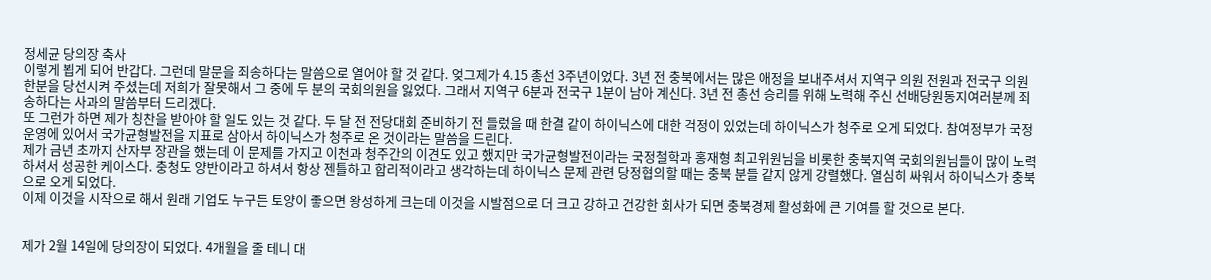정세균 당의장 축사
이렇게 뵙게 되어 반갑다. 그런데 말문을 죄송하다는 말씀으로 열어야 할 것 같다. 엊그제가 4.15 총선 3주년이었다. 3년 전 충북에서는 많은 애정을 보내주셔서 지역구 의원 전원과 전국구 의원 한분을 당선시켜 주셨는데 저희가 잘못해서 그 중에 두 분의 국회의원을 잃었다. 그래서 지역구 6분과 전국구 1분이 남아 계신다. 3년 전 총선 승리를 위해 노력해 주신 선배당원동지여러분께 죄송하다는 사과의 말씀부터 드리겠다.
또 그런가 하면 제가 칭찬을 받아야 할 일도 있는 것 같다. 두 달 전 전당대회 준비하기 전 들렀을 때 한결 같이 하이닉스에 대한 걱정이 있었는데 하이닉스가 청주로 오게 되었다. 참여정부가 국정운영에 있어서 국가균형발전을 지표로 삼아서 하이닉스가 청주로 온 것이라는 말씀을 드린다.
제가 금년 초까지 산자부 장관을 했는데 이 문제를 가지고 이천과 청주간의 이견도 있고 했지만 국가균형발전이라는 국정철학과 홍재형 최고위원님을 비롯한 충북지역 국회의원님들이 많이 노력하셔서 성공한 케이스다. 충청도 양반이라고 하셔서 항상 젠틀하고 합리적이라고 생각하는데 하이닉스 문제 관련 당정협의할 때는 충북 분들 같지 않게 강렬했다. 열심히 싸워서 하이닉스가 충북으로 오게 되었다.
이제 이것을 시작으로 해서 원래 기업도 누구든 토양이 좋으면 왕성하게 크는데 이것을 시발점으로 더 크고 강하고 건강한 회사가 되면 충북경제 활성화에 큰 기여를 할 것으로 본다.


제가 2월 14일에 당의장이 되었다. 4개월을 줄 테니 대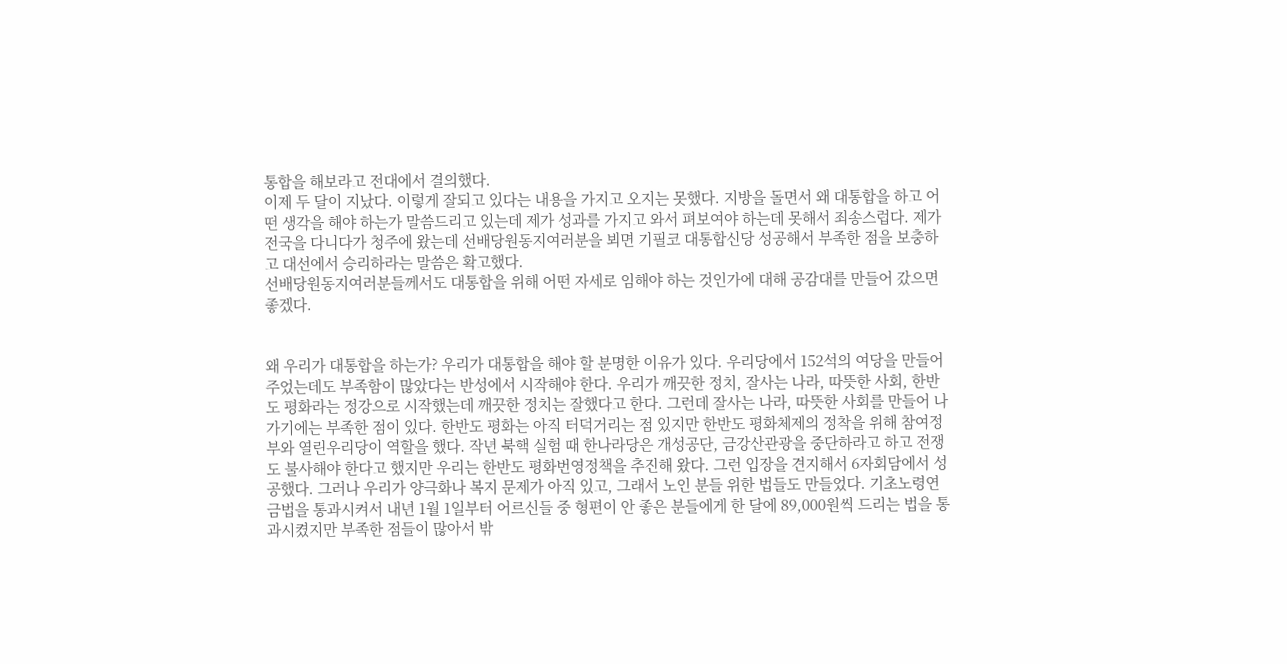통합을 해보라고 전대에서 결의했다.
이제 두 달이 지났다. 이렇게 잘되고 있다는 내용을 가지고 오지는 못했다. 지방을 돌면서 왜 대통합을 하고 어떤 생각을 해야 하는가 말씀드리고 있는데 제가 성과를 가지고 와서 펴보여야 하는데 못해서 죄송스럽다. 제가 전국을 다니다가 청주에 왔는데 선배당원동지여러분을 뵈면 기필코 대통합신당 성공해서 부족한 점을 보충하고 대선에서 승리하라는 말씀은 확고했다.
선배당원동지여러분들께서도 대통합을 위해 어떤 자세로 임해야 하는 것인가에 대해 공감대를 만들어 갔으면 좋겠다.


왜 우리가 대통합을 하는가? 우리가 대통합을 해야 할 분명한 이유가 있다. 우리당에서 152석의 여당을 만들어 주었는데도 부족함이 많았다는 반성에서 시작해야 한다. 우리가 깨끗한 정치, 잘사는 나라, 따뜻한 사회, 한반도 평화라는 정강으로 시작했는데 깨끗한 정치는 잘했다고 한다. 그런데 잘사는 나라, 따뜻한 사회를 만들어 나가기에는 부족한 점이 있다. 한반도 평화는 아직 터덕거리는 점 있지만 한반도 평화체제의 정착을 위해 참여정부와 열린우리당이 역할을 했다. 작년 북핵 실험 때 한나라당은 개성공단, 금강산관광을 중단하라고 하고 전쟁도 불사해야 한다고 했지만 우리는 한반도 평화번영정책을 추진해 왔다. 그런 입장을 견지해서 6자회담에서 성공했다. 그러나 우리가 양극화나 복지 문제가 아직 있고, 그래서 노인 분들 위한 법들도 만들었다. 기초노령연금법을 통과시켜서 내년 1월 1일부터 어르신들 중 형편이 안 좋은 분들에게 한 달에 89,000원씩 드리는 법을 통과시켰지만 부족한 점들이 많아서 밖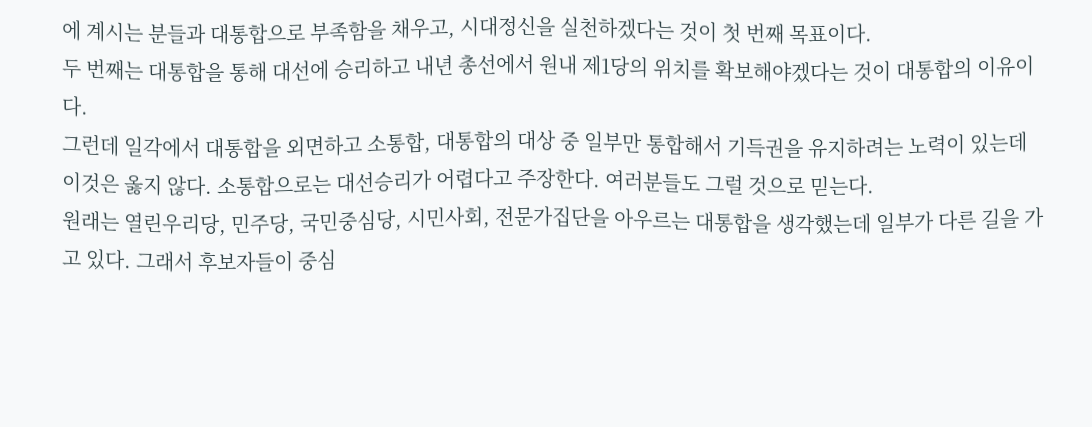에 계시는 분들과 대통합으로 부족함을 채우고, 시대정신을 실천하겠다는 것이 첫 번째 목표이다.
두 번째는 대통합을 통해 대선에 승리하고 내년 총선에서 원내 제1당의 위치를 확보해야겠다는 것이 대통합의 이유이다.
그런데 일각에서 대통합을 외면하고 소통합, 대통합의 대상 중 일부만 통합해서 기득권을 유지하려는 노력이 있는데 이것은 옳지 않다. 소통합으로는 대선승리가 어렵다고 주장한다. 여러분들도 그럴 것으로 믿는다.
원래는 열린우리당, 민주당, 국민중심당, 시민사회, 전문가집단을 아우르는 대통합을 생각했는데 일부가 다른 길을 가고 있다. 그래서 후보자들이 중심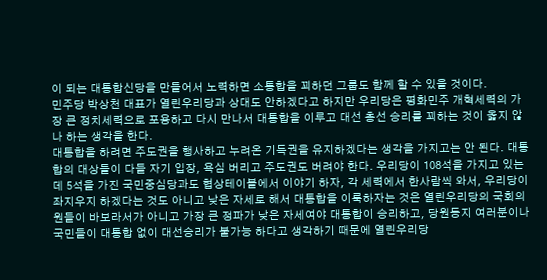이 되는 대통합신당을 만들어서 노력하면 소통합을 꾀하던 그룹도 함께 할 수 있을 것이다.
민주당 박상천 대표가 열린우리당과 상대도 안하겠다고 하지만 우리당은 평화민주 개혁세력의 가장 큰 정치세력으로 포용하고 다시 만나서 대통합을 이루고 대선 총선 승리를 꾀하는 것이 옳지 않나 하는 생각을 한다.
대통합을 하려면 주도권을 행사하고 누려온 기득권을 유지하겠다는 생각을 가지고는 안 된다. 대통합의 대상들이 다들 자기 입장, 욕심 버리고 주도권도 버려야 한다. 우리당이 108석을 가지고 있는데 5석을 가진 국민중심당과도 협상테이블에서 이야기 하자, 각 세력에서 한사람씩 와서, 우리당이 좌지우지 하겠다는 것도 아니고 낮은 자세로 해서 대통합을 이룩하자는 것은 열린우리당의 국회의원들이 바보라서가 아니고 가장 큰 정파가 낮은 자세여야 대통합이 승리하고, 당원동지 여러분이나 국민들이 대통합 없이 대선승리가 불가능 하다고 생각하기 때문에 열린우리당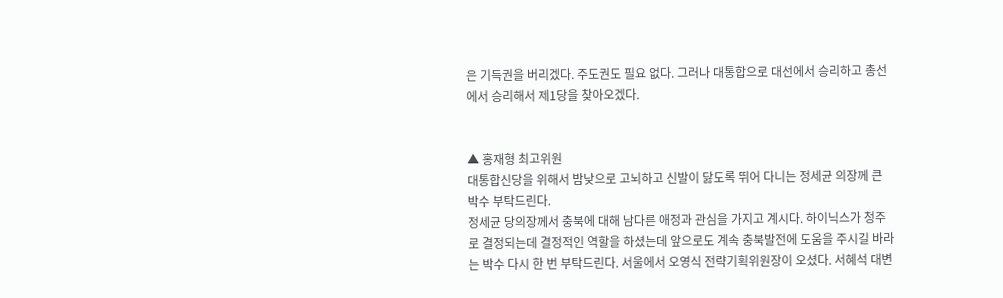은 기득권을 버리겠다. 주도권도 필요 없다. 그러나 대통합으로 대선에서 승리하고 총선에서 승리해서 제1당을 찾아오겠다.


▲ 홍재형 최고위원
대통합신당을 위해서 밤낮으로 고뇌하고 신발이 닳도록 뛰어 다니는 정세균 의장께 큰 박수 부탁드린다.
정세균 당의장께서 충북에 대해 남다른 애정과 관심을 가지고 계시다. 하이닉스가 청주로 결정되는데 결정적인 역할을 하셨는데 앞으로도 계속 충북발전에 도움을 주시길 바라는 박수 다시 한 번 부탁드린다. 서울에서 오영식 전략기획위원장이 오셨다. 서혜석 대변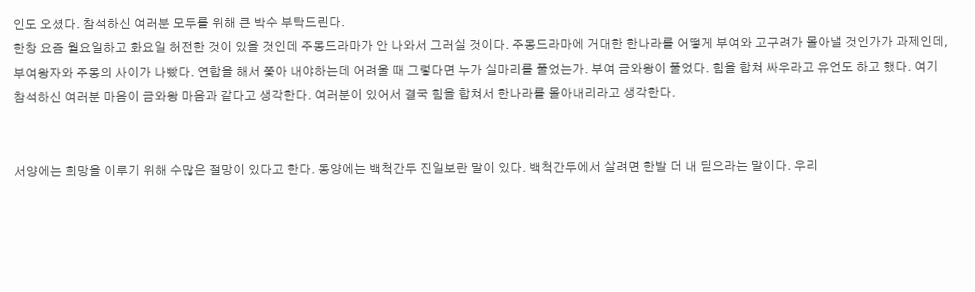인도 오셨다. 참석하신 여러분 모두를 위해 큰 박수 부탁드린다.
한창 요즘 월요일하고 화요일 허전한 것이 있을 것인데 주몽드라마가 안 나와서 그러실 것이다. 주몽드라마에 거대한 한나라를 어떻게 부여와 고구려가 몰아낼 것인가가 과제인데, 부여왕자와 주몽의 사이가 나빴다. 연합을 해서 쫓아 내야하는데 어려울 때 그렇다면 누가 실마리를 풀었는가. 부여 금와왕이 풀었다. 힘을 합쳐 싸우라고 유언도 하고 했다. 여기 참석하신 여러분 마음이 금와왕 마음과 같다고 생각한다. 여러분이 있어서 결국 힘을 합쳐서 한나라를 몰아내리라고 생각한다.


서양에는 희망을 이루기 위해 수많은 절망이 있다고 한다. 동양에는 백척간두 진일보란 말이 있다. 백척간두에서 살려면 한발 더 내 딛으라는 말이다. 우리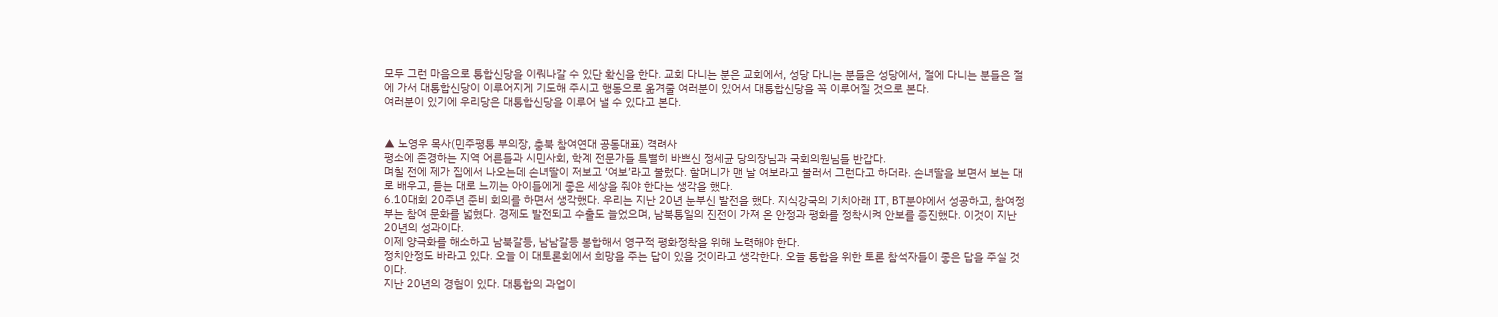모두 그런 마음으로 통합신당을 이뤄나갈 수 있단 확신을 한다. 교회 다니는 분은 교회에서, 성당 다니는 분들은 성당에서, 절에 다니는 분들은 절에 가서 대통합신당이 이루어지게 기도해 주시고 행동으로 옮겨줄 여러분이 있어서 대통합신당을 꼭 이루어질 것으로 본다.
여러분이 있기에 우리당은 대통합신당을 이루어 낼 수 있다고 본다.


▲ 노영우 목사(민주평통 부의장, 충북 참여연대 공동대표) 격려사
평소에 존경하는 지역 어른들과 시민사회, 학계 전문가들 특별히 바쁘신 정세균 당의장님과 국회의원님들 반갑다.
며칠 전에 제가 집에서 나오는데 손녀딸이 저보고 ‘여보’라고 불렀다. 할머니가 맨 날 여보라고 불러서 그런다고 하더라. 손녀딸을 보면서 보는 대로 배우고, 듣는 대로 느끼는 아이들에게 좋은 세상을 줘야 한다는 생각을 했다.
6.10대회 20주년 준비 회의를 하면서 생각했다. 우리는 지난 20년 눈부신 발전을 했다. 지식강국의 기치아래 IT, BT분야에서 성공하고, 참여정부는 참여 문화를 넓혔다. 경제도 발전되고 수출도 늘었으며, 남북통일의 진전이 가져 온 안정과 평화를 정착시켜 안보를 증진했다. 이것이 지난 20년의 성과이다.
이제 양극화를 해소하고 남북갈등, 남남갈등 봉합해서 영구적 평화정착을 위해 노력해야 한다.
정치안정도 바라고 있다. 오늘 이 대토론회에서 희망을 주는 답이 있을 것이라고 생각한다. 오늘 통합을 위한 토론 참석자들이 좋은 답을 주실 것이다.
지난 20년의 경험이 있다. 대통합의 과업이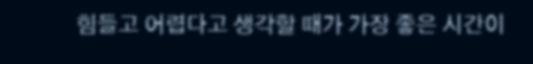힘들고 어렵다고 생각할 때가 가장 좋은 시간이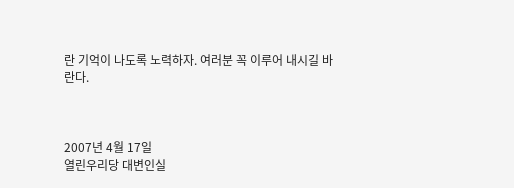란 기억이 나도록 노력하자. 여러분 꼭 이루어 내시길 바란다.



2007년 4월 17일
열린우리당 대변인실